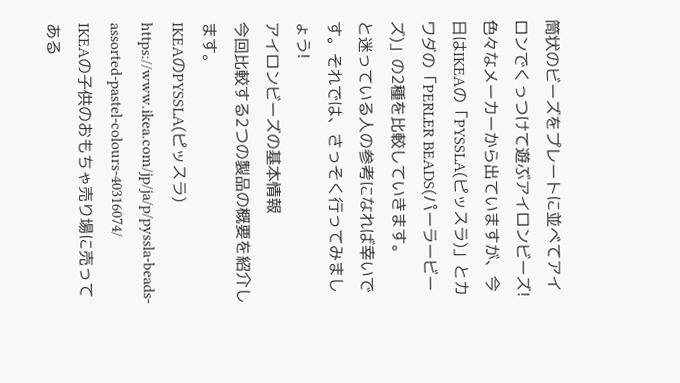筒状のビーズをプレートに並べてアイロンでくっつけて遊ぶアイロンビーズ!色々なメーカーから出ていますが、今日はIKEAの「PYSSLA(ピッスラ)」とカワダの「PERLER BEADS(パーラービーズ)」の2種を比較していきます。
と迷っている人の参考になれば幸いです。それでは、さっそく行ってみましょう!
アイロンビーズの基本情報
今回比較する2つの製品の概要を紹介します。
IKEAのPYSSLA(ピッスラ)
https://www.ikea.com/jp/ja/p/pyssla-beads-assorted-pastel-colours-40316074/
IKEAの子供のおもちゃ売り場に売ってある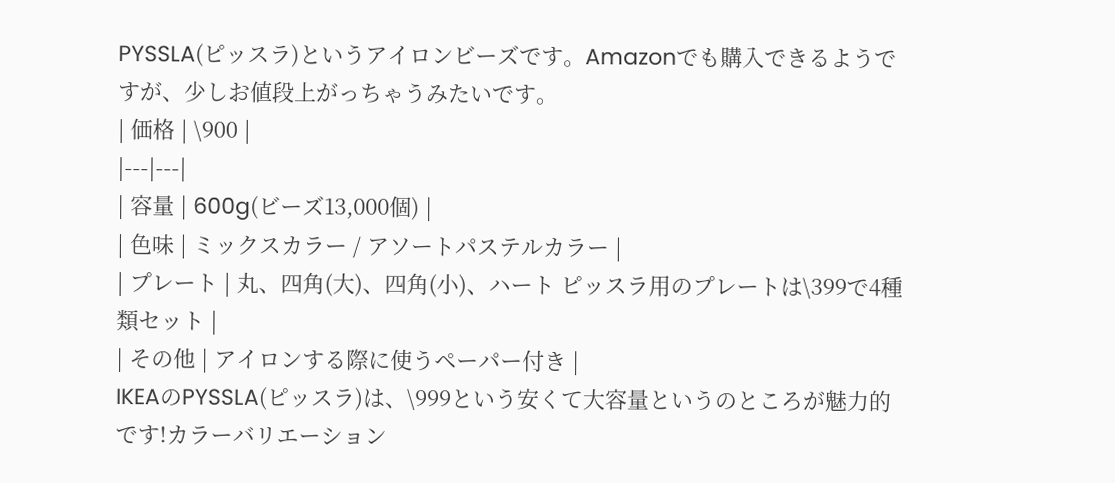PYSSLA(ピッスラ)というアイロンビーズです。Amazonでも購入できるようですが、少しお値段上がっちゃうみたいです。
| 価格 | \900 |
|---|---|
| 容量 | 600g(ビーズ13,000個) |
| 色味 | ミックスカラー / アソートパステルカラー |
| プレート | 丸、四角(大)、四角(小)、ハート ピッスラ用のプレートは\399で4種類セット |
| その他 | アイロンする際に使うペーパー付き |
IKEAのPYSSLA(ピッスラ)は、\999という安くて大容量というのところが魅力的です!カラーバリエーション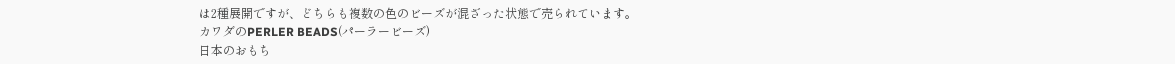は2種展開ですが、どちらも複数の色のビーズが混ざった状態で売られています。
カワダのPERLER BEADS(パーラービーズ)
日本のおもち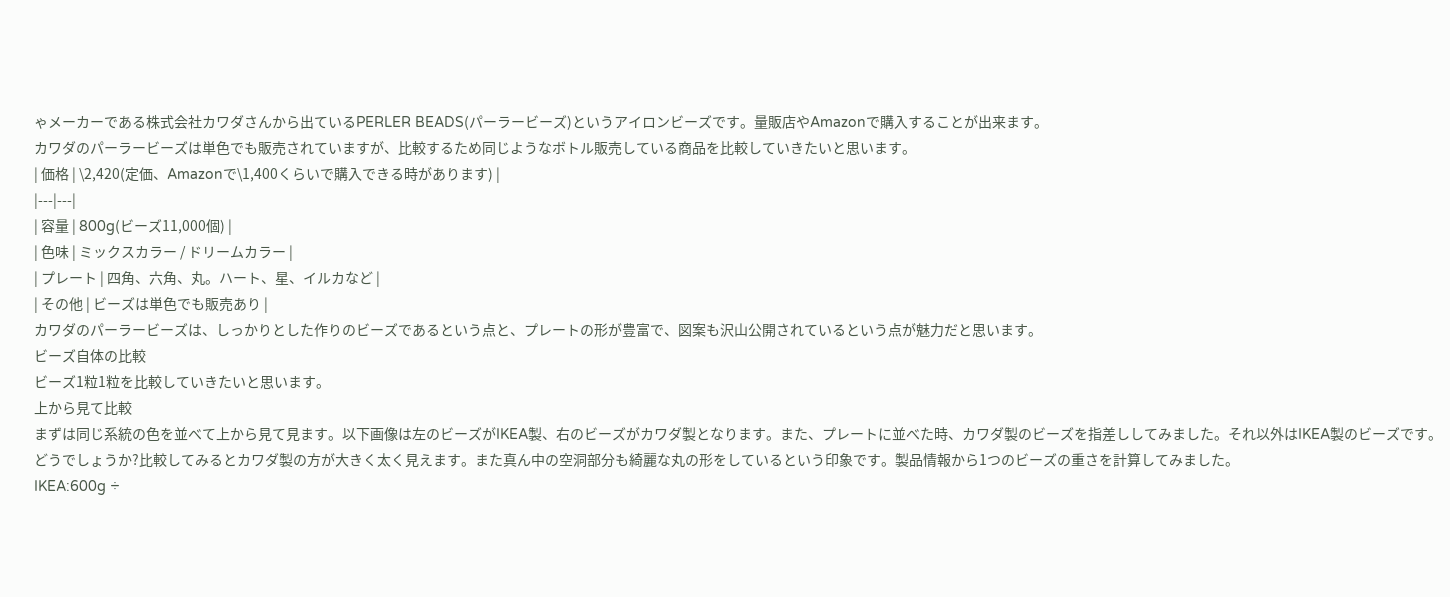ゃメーカーである株式会社カワダさんから出ているPERLER BEADS(パーラービーズ)というアイロンビーズです。量販店やAmazonで購入することが出来ます。
カワダのパーラービーズは単色でも販売されていますが、比較するため同じようなボトル販売している商品を比較していきたいと思います。
| 価格 | \2,420(定価、Amazonで\1,400くらいで購入できる時があります) |
|---|---|
| 容量 | 800g(ビーズ11,000個) |
| 色味 | ミックスカラー / ドリームカラー |
| プレート | 四角、六角、丸。ハート、星、イルカなど |
| その他 | ビーズは単色でも販売あり |
カワダのパーラービーズは、しっかりとした作りのビーズであるという点と、プレートの形が豊富で、図案も沢山公開されているという点が魅力だと思います。
ビーズ自体の比較
ビーズ1粒1粒を比較していきたいと思います。
上から見て比較
まずは同じ系統の色を並べて上から見て見ます。以下画像は左のビーズがIKEA製、右のビーズがカワダ製となります。また、プレートに並べた時、カワダ製のビーズを指差ししてみました。それ以外はIKEA製のビーズです。
どうでしょうか?比較してみるとカワダ製の方が大きく太く見えます。また真ん中の空洞部分も綺麗な丸の形をしているという印象です。製品情報から1つのビーズの重さを計算してみました。
IKEA:600g ÷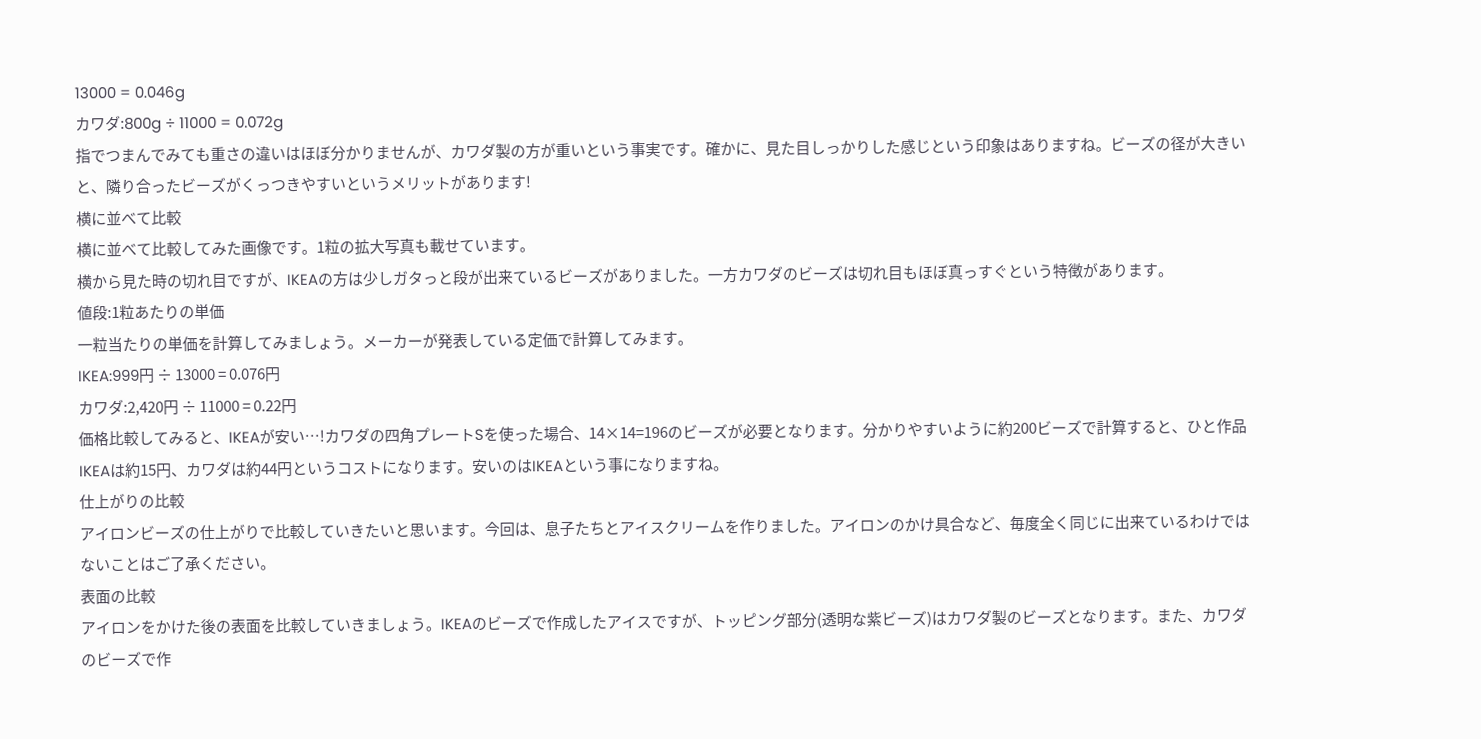13000 = 0.046g
カワダ:800g ÷ 11000 = 0.072g
指でつまんでみても重さの違いはほぼ分かりませんが、カワダ製の方が重いという事実です。確かに、見た目しっかりした感じという印象はありますね。ビーズの径が大きいと、隣り合ったビーズがくっつきやすいというメリットがあります!
横に並べて比較
横に並べて比較してみた画像です。1粒の拡大写真も載せています。
横から見た時の切れ目ですが、IKEAの方は少しガタっと段が出来ているビーズがありました。一方カワダのビーズは切れ目もほぼ真っすぐという特徴があります。
値段:1粒あたりの単価
一粒当たりの単価を計算してみましょう。メーカーが発表している定価で計算してみます。
IKEA:999円 ÷ 13000 = 0.076円
カワダ:2,420円 ÷ 11000 = 0.22円
価格比較してみると、IKEAが安い…!カワダの四角プレートSを使った場合、14×14=196のビーズが必要となります。分かりやすいように約200ビーズで計算すると、ひと作品IKEAは約15円、カワダは約44円というコストになります。安いのはIKEAという事になりますね。
仕上がりの比較
アイロンビーズの仕上がりで比較していきたいと思います。今回は、息子たちとアイスクリームを作りました。アイロンのかけ具合など、毎度全く同じに出来ているわけではないことはご了承ください。
表面の比較
アイロンをかけた後の表面を比較していきましょう。IKEAのビーズで作成したアイスですが、トッピング部分(透明な紫ビーズ)はカワダ製のビーズとなります。また、カワダのビーズで作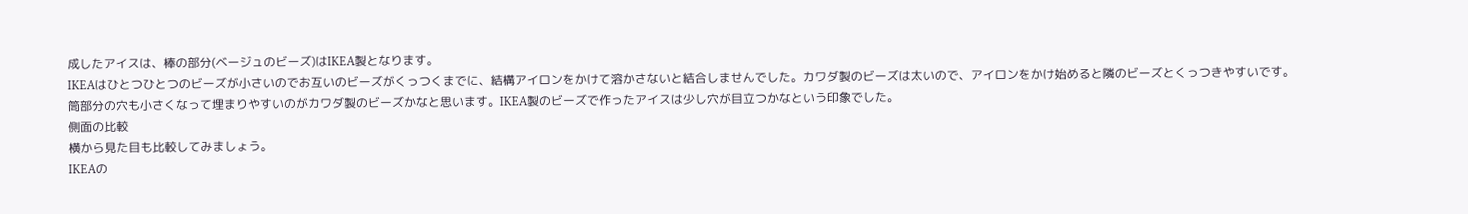成したアイスは、棒の部分(ベージュのビーズ)はIKEA製となります。
IKEAはひとつひとつのビーズが小さいのでお互いのビーズがくっつくまでに、結構アイロンをかけて溶かさないと結合しませんでした。カワダ製のビーズは太いので、アイロンをかけ始めると隣のビーズとくっつきやすいです。
筒部分の穴も小さくなって埋まりやすいのがカワダ製のビーズかなと思います。IKEA製のビーズで作ったアイスは少し穴が目立つかなという印象でした。
側面の比較
横から見た目も比較してみましょう。
IKEAの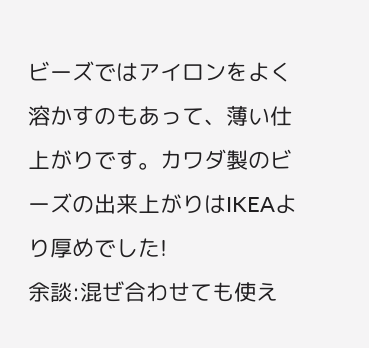ビーズではアイロンをよく溶かすのもあって、薄い仕上がりです。カワダ製のビーズの出来上がりはIKEAより厚めでした!
余談:混ぜ合わせても使え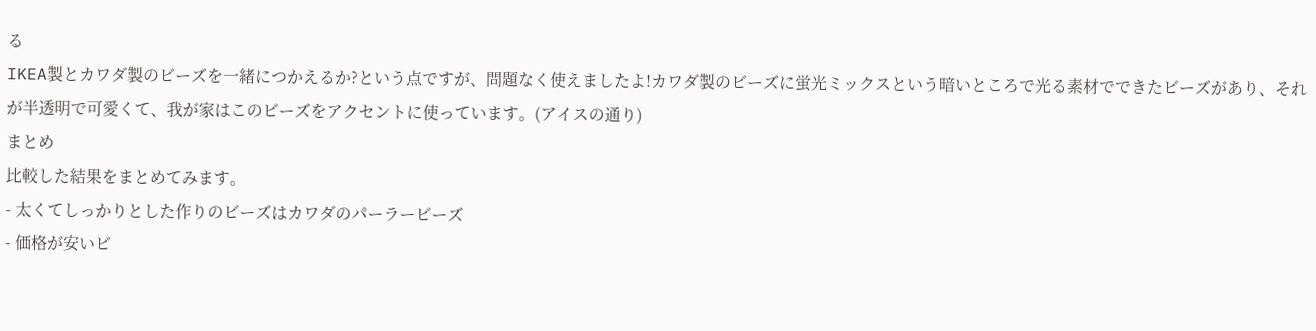る
IKEA製とカワダ製のビーズを一緒につかえるか?という点ですが、問題なく使えましたよ!カワダ製のビーズに蛍光ミックスという暗いところで光る素材でできたビーズがあり、それが半透明で可愛くて、我が家はこのビーズをアクセントに使っています。(アイスの通り)
まとめ
比較した結果をまとめてみます。
- 太くてしっかりとした作りのビーズはカワダのパーラービーズ
- 価格が安いビ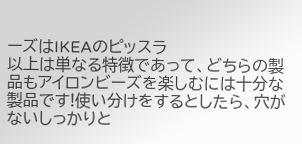ーズはIKEAのピッスラ
以上は単なる特徴であって、どちらの製品もアイロンビーズを楽しむには十分な製品です!使い分けをするとしたら、穴がないしっかりと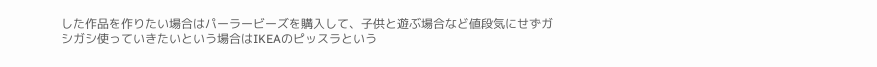した作品を作りたい場合はパーラービーズを購入して、子供と遊ぶ場合など値段気にせずガシガシ使っていきたいという場合はIKEAのピッスラという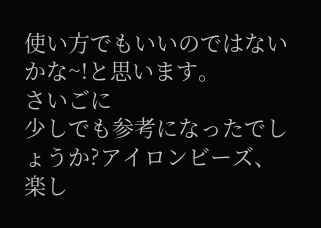使い方でもいいのではないかな~!と思います。
さいごに
少しでも参考になったでしょうか?アイロンビーズ、楽し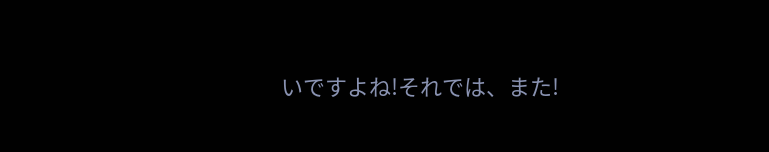いですよね!それでは、また!